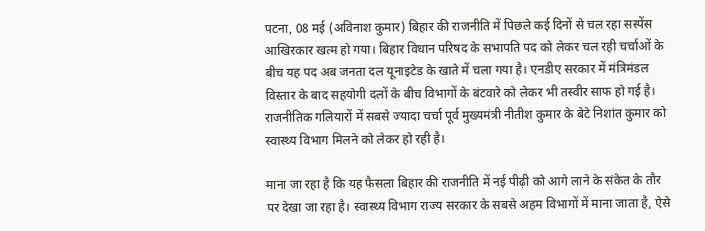पटना, 08 मई (अविनाश कुमार) बिहार की राजनीति में पिछले कई दिनों से चल रहा सस्पेंस आखिरकार खत्म हो गया। बिहार विधान परिषद के सभापति पद को लेकर चल रही चर्चाओं के बीच यह पद अब जनता दल यूनाइटेड के खाते में चला गया है। एनडीए सरकार में मंत्रिमंडल विस्तार के बाद सहयोगी दलों के बीच विभागों के बंटवारे को लेकर भी तस्वीर साफ हो गई है। राजनीतिक गलियारों में सबसे ज्यादा चर्चा पूर्व मुख्यमंत्री नीतीश कुमार के बेटे निशांत कुमार को स्वास्थ्य विभाग मिलने को लेकर हो रही है।

माना जा रहा है कि यह फैसला बिहार की राजनीति में नई पीढ़ी को आगे लाने के संकेत के तौर पर देखा जा रहा है। स्वास्थ्य विभाग राज्य सरकार के सबसे अहम विभागों में माना जाता है, ऐसे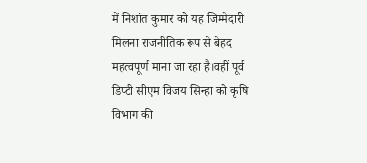में निशांत कुमार को यह जिम्मेदारी मिलना राजनीतिक रूप से बेहद महत्वपूर्ण माना जा रहा है।वहीं पूर्व डिप्टी सीएम विजय सिन्हा को कृषि विभाग की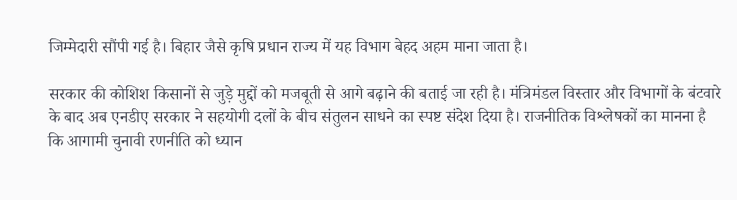जिम्मेदारी सौंपी गई है। बिहार जैसे कृषि प्रधान राज्य में यह विभाग बेहद अहम माना जाता है।

सरकार की कोशिश किसानों से जुड़े मुद्दों को मजबूती से आगे बढ़ाने की बताई जा रही है। मंत्रिमंडल विस्तार और विभागों के बंटवारे के बाद अब एनडीए सरकार ने सहयोगी दलों के बीच संतुलन साधने का स्पष्ट संदेश दिया है। राजनीतिक विश्लेषकों का मानना है कि आगामी चुनावी रणनीति को ध्यान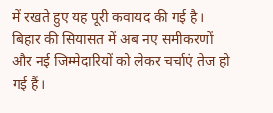में रखते हुए यह पूरी कवायद की गई है। बिहार की सियासत में अब नए समीकरणों और नई जिम्मेदारियों को लेकर चर्चाएं तेज हो गई हैं।